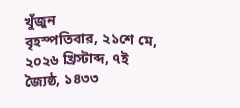খুঁজুন
বৃহস্পতিবার, ২১শে মে, ২০২৬ খ্রিস্টাব্দ, ৭ই জ্যৈষ্ঠ, ১৪৩৩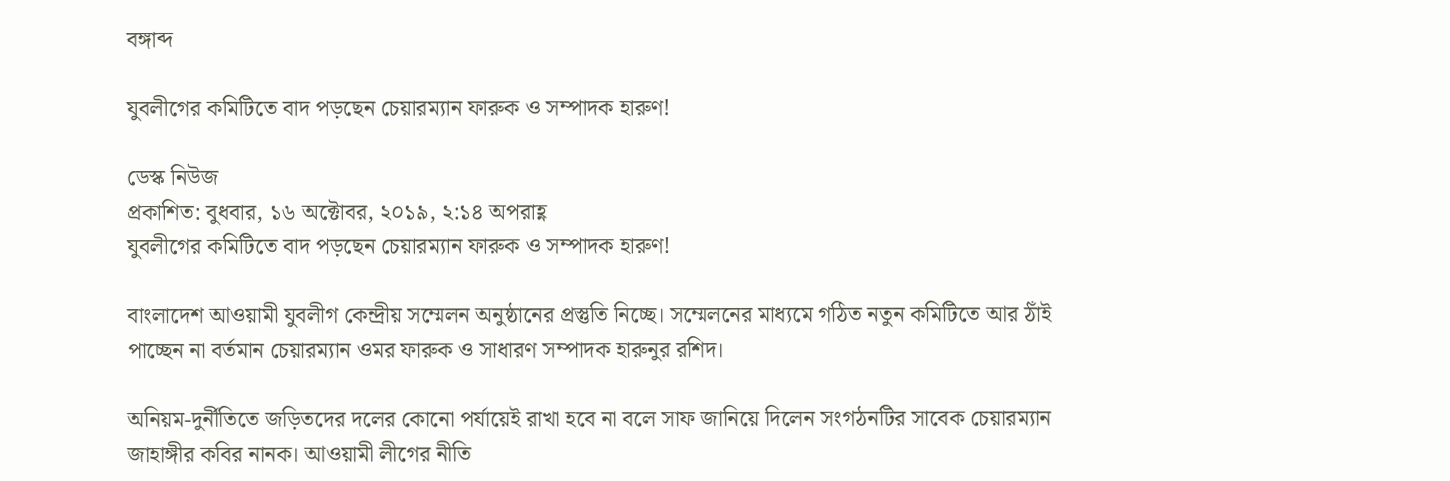বঙ্গাব্দ

যুবলীগের কমিটিতে বাদ পড়ছেন চেয়ারম্যান ফারুক ও সম্পাদক হারুণ!

ডেস্ক নিউজ
প্রকাশিত: বুধবার, ১৬ অক্টোবর, ২০১৯, ২:১৪ অপরাহ্ণ
যুবলীগের কমিটিতে বাদ পড়ছেন চেয়ারম্যান ফারুক ও সম্পাদক হারুণ!

বাংলাদেশ আওয়ামী যুবলীগ কেন্দ্রীয় সম্মেলন অনুষ্ঠানের প্রস্তুতি নিচ্ছে। সম্মেলনের মাধ্যমে গঠিত নতুন কমিটিতে আর ঠাঁই পাচ্ছেন না বর্তমান চেয়ারম্যান ওমর ফারুক ও সাধারণ সম্পাদক হারুনুর রশিদ।

অনিয়ম-দুর্নীতিতে জড়িতদের দলের কোনো পর্যায়েই রাখা হবে না বলে সাফ জানিয়ে দিলেন সংগঠনটির সাবেক চেয়ারম্যান জাহাঙ্গীর কবির নানক। আওয়ামী লীগের নীতি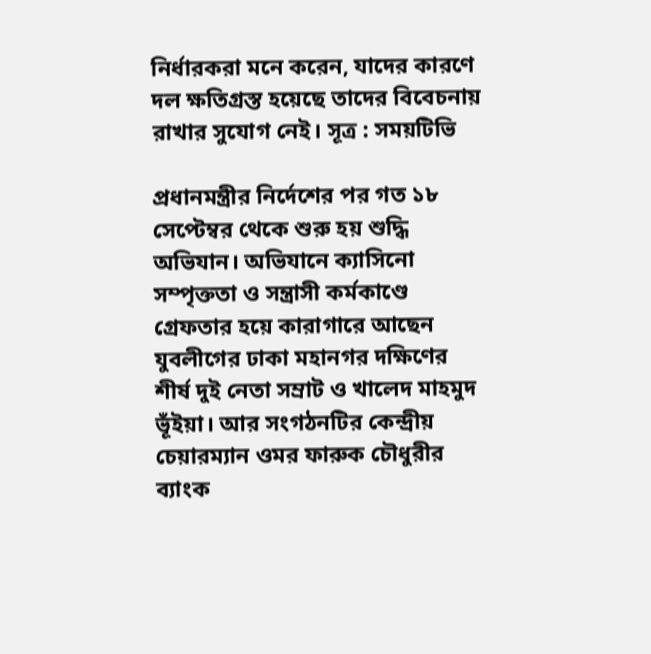নির্ধারকরা মনে করেন, যাদের কারণে দল ক্ষতিগ্রস্ত হয়েছে তাদের বিবেচনায় রাখার সুযোগ নেই। সূত্র : সময়টিভি

প্রধানমন্ত্রীর নির্দেশের পর গত ১৮ সেপ্টেম্বর থেকে শুরু হয় শুদ্ধি অভিযান। অভিযানে ক্যাসিনো সম্পৃক্ততা ও সন্ত্রাসী কর্মকাণ্ডে গ্রেফতার হয়ে কারাগারে আছেন যুবলীগের ঢাকা মহানগর দক্ষিণের শীর্ষ দুই নেতা সম্রাট ও খালেদ মাহমুদ ভূঁইয়া। আর সংগঠনটির কেন্দ্রীয় চেয়ারম্যান ওমর ফারুক চৌধুরীর ব্যাংক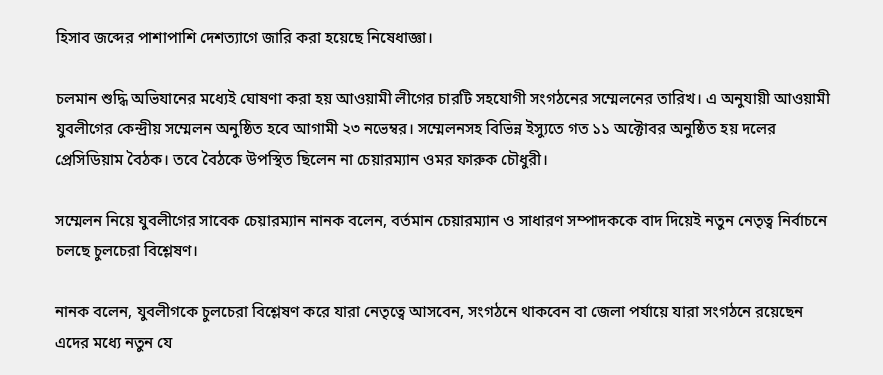হিসাব জব্দের পাশাপাশি দেশত্যাগে জারি করা হয়েছে নিষেধাজ্ঞা।

চলমান শুদ্ধি অভিযানের মধ্যেই ঘোষণা করা হয় আওয়ামী লীগের চারটি সহযোগী সংগঠনের সম্মেলনের তারিখ। এ অনুযায়ী আওয়ামী যুবলীগের কেন্দ্রীয় সম্মেলন অনুষ্ঠিত হবে আগামী ২৩ নভেম্বর। সম্মেলনসহ বিভিন্ন ইস্যুতে গত ১১ অক্টোবর অনুষ্ঠিত হয় দলের প্রেসিডিয়াম বৈঠক। তবে বৈঠকে উপস্থিত ছিলেন না চেয়ারম্যান ওমর ফারুক চৌধুরী।

সম্মেলন নিয়ে যুবলীগের সাবেক চেয়ারম্যান নানক বলেন, বর্তমান চেয়ারম্যান ও সাধারণ সম্পাদককে বাদ দিয়েই নতুন নেতৃত্ব নির্বাচনে চলছে চুলচেরা বিশ্লেষণ।

নানক বলেন, যুবলীগকে চুলচেরা বিশ্লেষণ করে যারা নেতৃত্বে আসবেন, সংগঠনে থাকবেন বা জেলা পর্যায়ে যারা সংগঠনে রয়েছেন এদের মধ্যে নতুন যে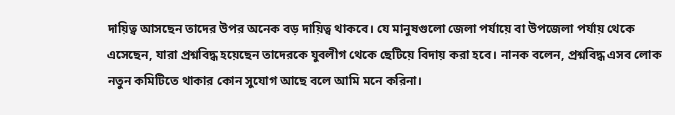দায়িত্ব আসছেন তাদের উপর অনেক বড় দায়িত্ব থাকবে। যে মানুষগুলো জেলা পর্যায়ে বা উপজেলা পর্যায় থেকে এসেছেন, যারা প্রশ্নবিদ্ধ হয়েছেন তাদেরকে যুবলীগ থেকে ছেটিয়ে বিদায় করা হবে। নানক বলেন, প্রশ্নবিদ্ধ এসব লোক নতুন কমিটিতে থাকার কোন সুযোগ আছে বলে আমি মনে করিনা।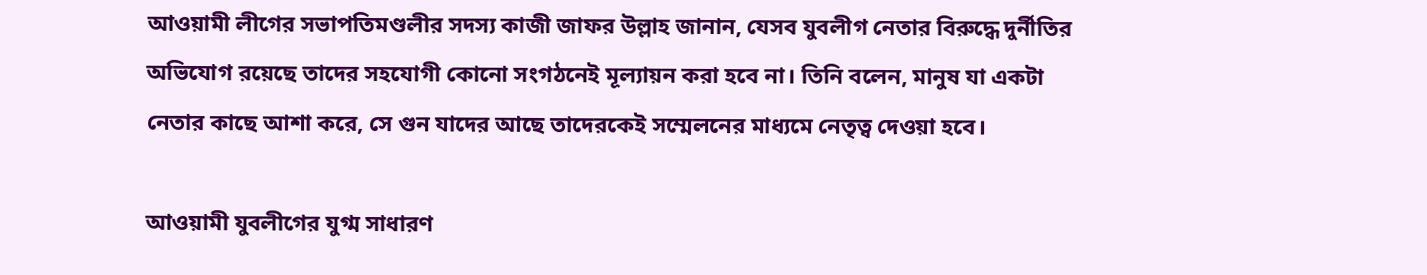আওয়ামী লীগের সভাপতিমণ্ডলীর সদস্য কাজী জাফর উল্লাহ জানান, যেসব যুবলীগ নেতার বিরুদ্ধে দুর্নীতির অভিযোগ রয়েছে তাদের সহযোগী কোনো সংগঠনেই মূল্যায়ন করা হবে না। তিনি বলেন, মানুষ যা একটা নেতার কাছে আশা করে, সে গুন যাদের আছে তাদেরকেই সম্মেলনের মাধ্যমে নেতৃত্ব দেওয়া হবে।

আওয়ামী যুবলীগের যুগ্ম সাধারণ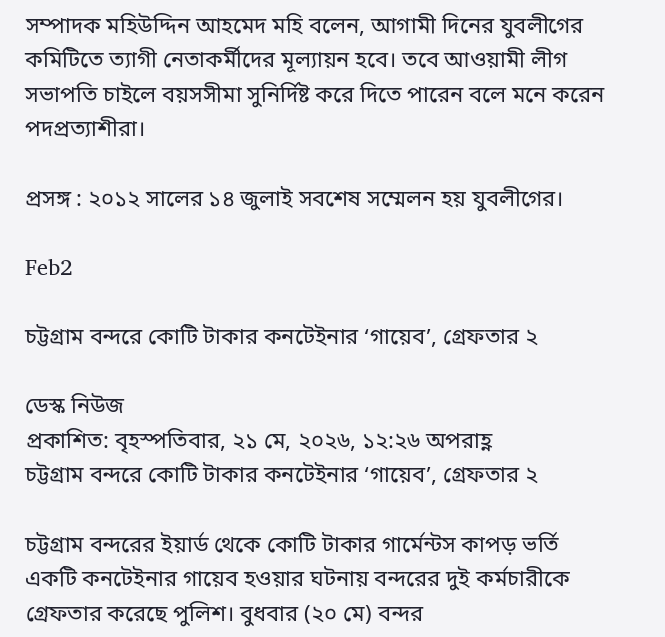সম্পাদক মহিউদ্দিন আহমেদ মহি বলেন, আগামী দিনের যুবলীগের কমিটিতে ত্যাগী নেতাকর্মীদের মূল্যায়ন হবে। তবে আওয়ামী লীগ সভাপতি চাইলে বয়সসীমা সুনির্দিষ্ট করে দিতে পারেন বলে মনে করেন পদপ্রত্যাশীরা।

প্রসঙ্গ : ২০১২ সালের ১৪ জুলাই সবশেষ সম্মেলন হয় যুবলীগের।

Feb2

চট্টগ্রাম বন্দরে কোটি টাকার কনটেইনার ‘গায়েব’, গ্রেফতার ২

ডেস্ক নিউজ
প্রকাশিত: বৃহস্পতিবার, ২১ মে, ২০২৬, ১২:২৬ অপরাহ্ণ
চট্টগ্রাম বন্দরে কোটি টাকার কনটেইনার ‘গায়েব’, গ্রেফতার ২

চট্টগ্রাম বন্দরের ইয়ার্ড থেকে কোটি টাকার গার্মেন্টস কাপড় ভর্তি একটি কনটেইনার গায়েব হওয়ার ঘটনায় বন্দরের দুই কর্মচারীকে গ্রেফতার করেছে পুলিশ। বুধবার (২০ মে) বন্দর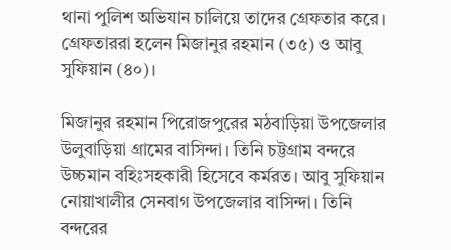থানা পুলিশ অভিযান চালিয়ে তাদের গ্রেফতার করে। গ্রেফতাররা হলেন মিজানুর রহমান (৩৫) ও আবু সুফিয়ান (৪০)।

মিজানুর রহমান পিরোজপুরের মঠবাড়িয়া উপজেলার উলুবাড়িয়া গ্রামের বাসিন্দা। তিনি চট্টগ্রাম বন্দরে উচ্চমান বহিঃসহকারী হিসেবে কর্মরত। আবু সুফিয়ান নোয়াখালীর সেনবাগ উপজেলার বাসিন্দা। তিনি বন্দরের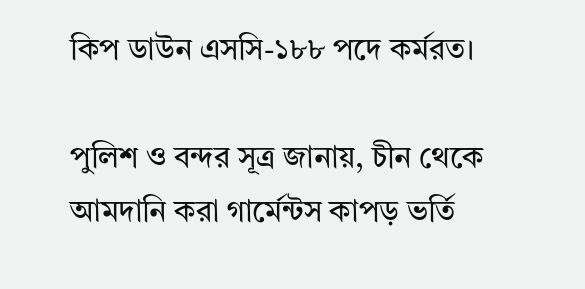কিপ ডাউন এসসি-১৮৮ পদে কর্মরত।

পুলিশ ও বন্দর সূত্র জানায়, চীন থেকে আমদানি করা গার্মেন্টস কাপড় ভর্তি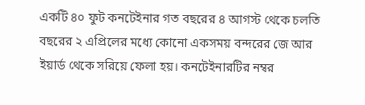একটি ৪০ ফুট কনটেইনার গত বছরের ৪ আগস্ট থেকে চলতি বছরের ২ এপ্রিলের মধ্যে কোনো একসময় বন্দরের জে আর ইয়ার্ড থেকে সরিয়ে ফেলা হয়। কনটেইনারটির নম্বর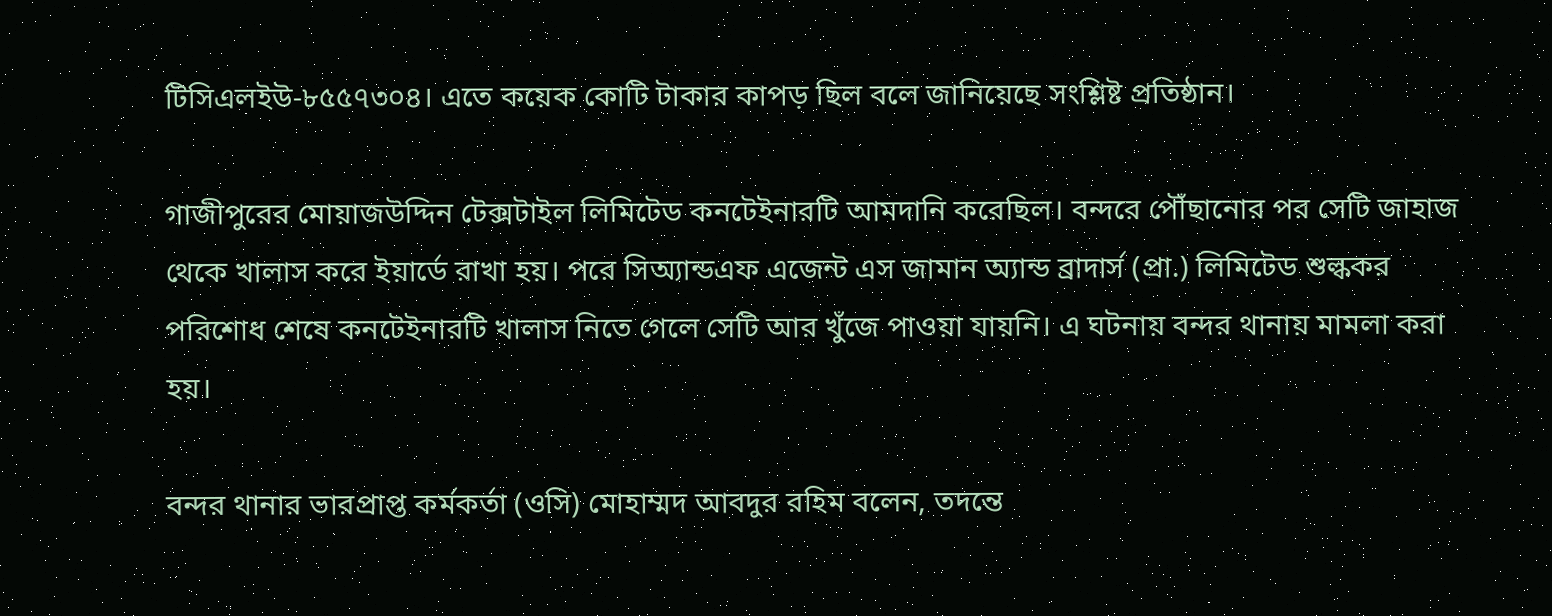টিসিএলইউ-৮৫৫৭৩০৪। এতে কয়েক কোটি টাকার কাপড় ছিল বলে জানিয়েছে সংশ্লিষ্ট প্রতিষ্ঠান।

গাজীপুরের মোয়াজউদ্দিন টেক্সটাইল লিমিটেড কনটেইনারটি আমদানি করেছিল। বন্দরে পৌঁছানোর পর সেটি জাহাজ থেকে খালাস করে ইয়ার্ডে রাখা হয়। পরে সিঅ্যান্ডএফ এজেন্ট এস জামান অ্যান্ড ব্রাদার্স (প্রা.) লিমিটেড শুল্ককর পরিশোধ শেষে কনটেইনারটি খালাস নিতে গেলে সেটি আর খুঁজে পাওয়া যায়নি। এ ঘটনায় বন্দর থানায় মামলা করা হয়।

বন্দর থানার ভারপ্রাপ্ত কর্মকর্তা (ওসি) মোহাম্মদ আবদুর রহিম বলেন, তদন্তে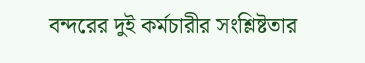বন্দরের দুই কর্মচারীর সংশ্লিষ্টতার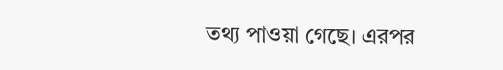তথ্য পাওয়া গেছে। এরপর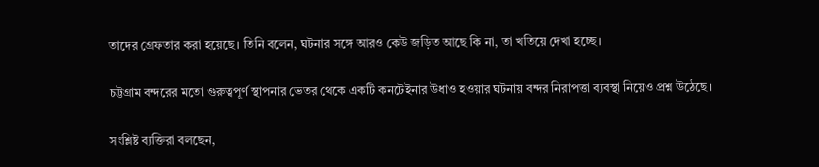তাদের গ্রেফতার করা হয়েছে। তিনি বলেন, ঘটনার সঙ্গে আরও কেউ জড়িত আছে কি না, তা খতিয়ে দেখা হচ্ছে।

চট্টগ্রাম বন্দরের মতো গুরুত্বপূর্ণ স্থাপনার ভেতর থেকে একটি কনটেইনার উধাও হওয়ার ঘটনায় বন্দর নিরাপত্তা ব্যবস্থা নিয়েও প্রশ্ন উঠেছে।

সংশ্লিষ্ট ব্যক্তিরা বলছেন,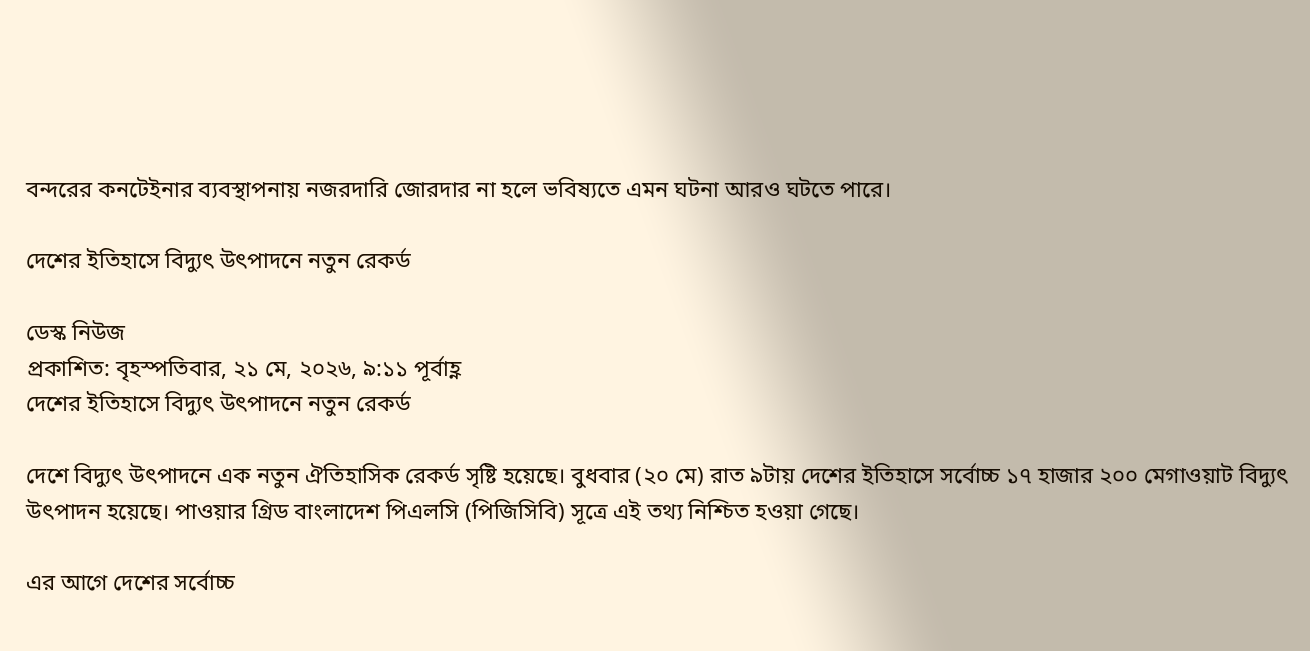বন্দরের কনটেইনার ব্যবস্থাপনায় নজরদারি জোরদার না হলে ভবিষ্যতে এমন ঘটনা আরও ঘটতে পারে।

দেশের ইতিহাসে বিদ্যুৎ উৎপাদনে নতুন রেকর্ড

ডেস্ক নিউজ
প্রকাশিত: বৃহস্পতিবার, ২১ মে, ২০২৬, ৯:১১ পূর্বাহ্ণ
দেশের ইতিহাসে বিদ্যুৎ উৎপাদনে নতুন রেকর্ড

দেশে বিদ্যুৎ উৎপাদনে এক নতুন ঐতিহাসিক রেকর্ড সৃষ্টি হয়েছে। বুধবার (২০ মে) রাত ৯টায় দেশের ইতিহাসে সর্বোচ্চ ১৭ হাজার ২০০ মেগাওয়াট বিদ্যুৎ উৎপাদন হয়েছে। পাওয়ার গ্রিড বাংলাদেশ পিএলসি (পিজিসিবি) সূত্রে এই তথ্য নিশ্চিত হওয়া গেছে।

এর আগে দেশের সর্বোচ্চ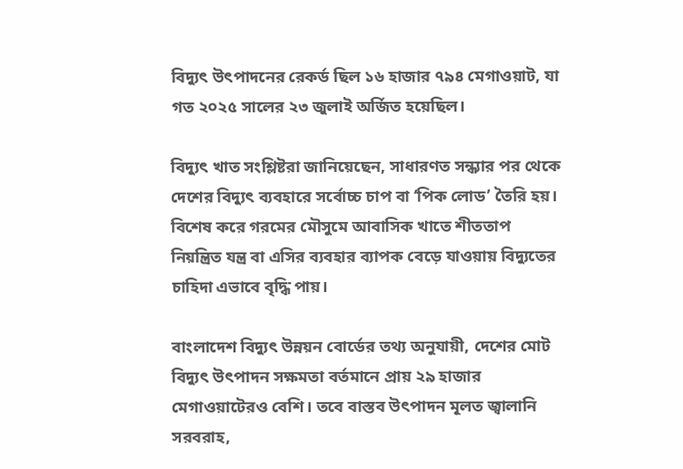বিদ্যুৎ উৎপাদনের রেকর্ড ছিল ১৬ হাজার ৭৯৪ মেগাওয়াট, যা গত ২০২৫ সালের ২৩ জুলাই অর্জিত হয়েছিল।

বিদ্যুৎ খাত সংশ্লিষ্টরা জানিয়েছেন, সাধারণত সন্ধ্যার পর থেকে দেশের বিদ্যুৎ ব্যবহারে সর্বোচ্চ চাপ বা ‘পিক লোড’ তৈরি হয়। বিশেষ করে গরমের মৌসুমে আবাসিক খাতে শীততাপ নিয়ন্ত্রিত যন্ত্র বা এসির ব্যবহার ব্যাপক বেড়ে যাওয়ায় বিদ্যুতের চাহিদা এভাবে বৃদ্ধি পায়।

বাংলাদেশ বিদ্যুৎ উন্নয়ন বোর্ডের তথ্য অনুযায়ী, দেশের মোট বিদ্যুৎ উৎপাদন সক্ষমতা বর্তমানে প্রায় ২৯ হাজার মেগাওয়াটেরও বেশি। তবে বাস্তব উৎপাদন মূলত জ্বালানি সরবরাহ,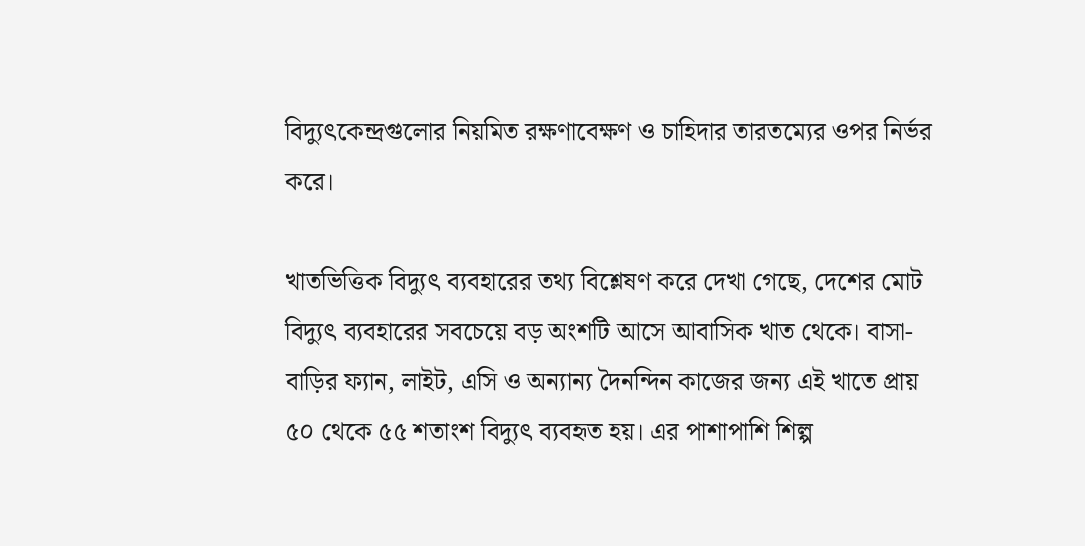বিদ্যুৎকেন্দ্রগুলোর নিয়মিত রক্ষণাবেক্ষণ ও চাহিদার তারতম্যের ওপর নির্ভর করে।

খাতভিত্তিক বিদ্যুৎ ব্যবহারের তথ্য বিশ্লেষণ করে দেখা গেছে, দেশের মোট বিদ্যুৎ ব্যবহারের সবচেয়ে বড় অংশটি আসে আবাসিক খাত থেকে। বাসা-বাড়ির ফ্যান, লাইট, এসি ও অন্যান্য দৈনন্দিন কাজের জন্য এই খাতে প্রায় ৫০ থেকে ৫৫ শতাংশ বিদ্যুৎ ব্যবহৃত হয়। এর পাশাপাশি শিল্প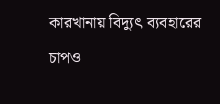কারখানায় বিদ্যুৎ ব্যবহারের চাপও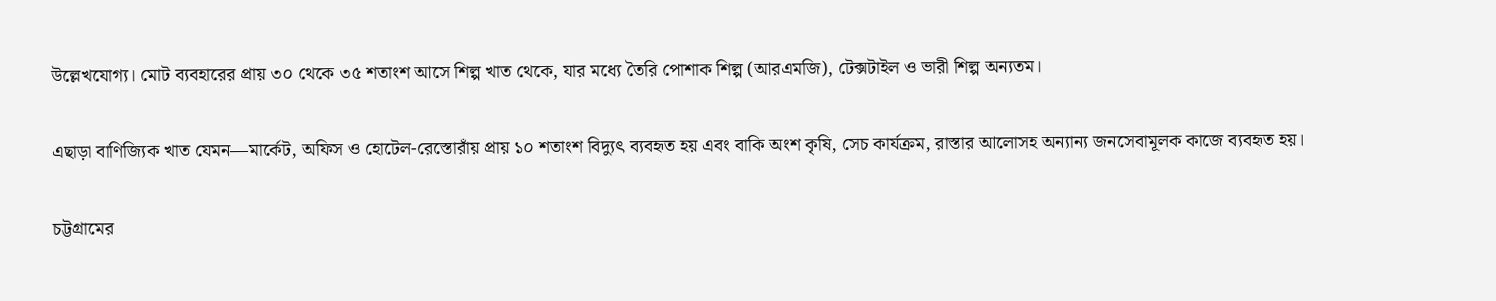উল্লেখযোগ্য। মোট ব্যবহারের প্রায় ৩০ থেকে ৩৫ শতাংশ আসে শিল্প খাত থেকে, যার মধ্যে তৈরি পোশাক শিল্প (আরএমজি), টেক্সটাইল ও ভারী শিল্প অন্যতম।

এছাড়া বাণিজ্যিক খাত যেমন—মার্কেট, অফিস ও হোটেল-রেস্তোরাঁয় প্রায় ১০ শতাংশ বিদ্যুৎ ব্যবহৃত হয় এবং বাকি অংশ কৃষি, সেচ কার্যক্রম, রাস্তার আলোসহ অন্যান্য জনসেবামূলক কাজে ব্যবহৃত হয়।

চট্টগ্রামের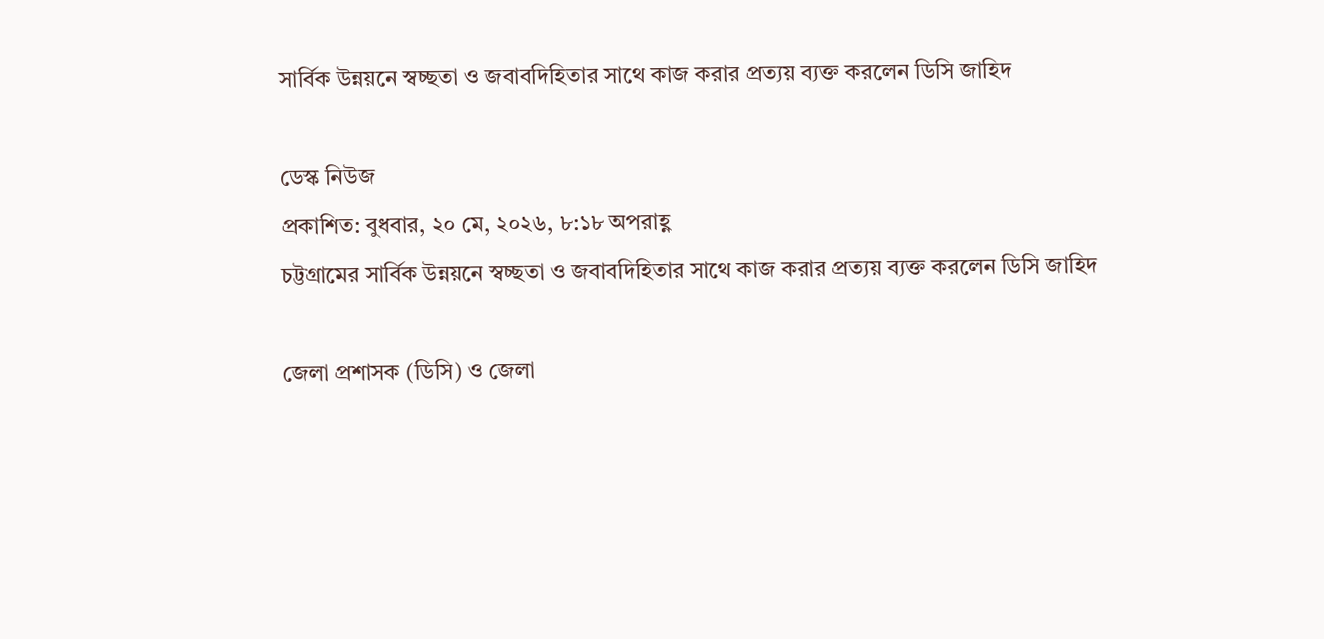সার্বিক উন্নয়নে স্বচ্ছতা ও জবাবদিহিতার সাথে কাজ করার প্রত্যয় ব্যক্ত করলেন ডিসি জাহিদ

ডেস্ক নিউজ
প্রকাশিত: বুধবার, ২০ মে, ২০২৬, ৮:১৮ অপরাহ্ণ
চট্টগ্রামের সার্বিক উন্নয়নে স্বচ্ছতা ও জবাবদিহিতার সাথে কাজ করার প্রত্যয় ব্যক্ত করলেন ডিসি জাহিদ

জেলা প্রশাসক (ডিসি) ও জেলা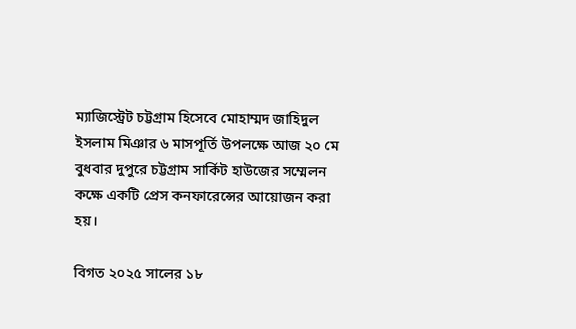ম্যাজিস্ট্রেট চট্টগ্রাম হিসেবে মোহাম্মদ জাহিদুল ইসলাম মিঞার ৬ মাসপূর্তি উপলক্ষে আজ ২০ মে বুধবার দুপুরে চট্টগ্রাম সার্কিট হাউজের সম্মেলন কক্ষে একটি প্রেস কনফারেন্সের আয়োজন করা হয়।

বিগত ২০২৫ সালের ১৮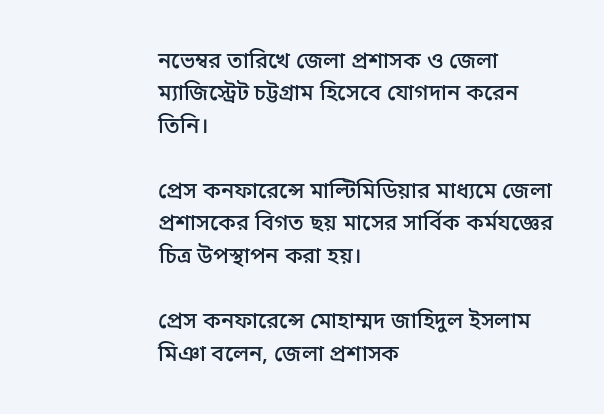নভেম্বর তারিখে জেলা প্রশাসক ও জেলা ম্যাজিস্ট্রেট চট্টগ্রাম হিসেবে যোগদান করেন তিনি।

প্রেস কনফারেন্সে মাল্টিমিডিয়ার মাধ্যমে জেলা প্রশাসকের বিগত ছয় মাসের সার্বিক কর্মযজ্ঞের চিত্র উপস্থাপন করা হয়।

প্রেস কনফারেন্সে মোহাম্মদ জাহিদুল ইসলাম মিঞা বলেন, জেলা প্রশাসক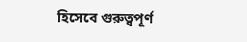হিসেবে গুরুত্বপূর্ণ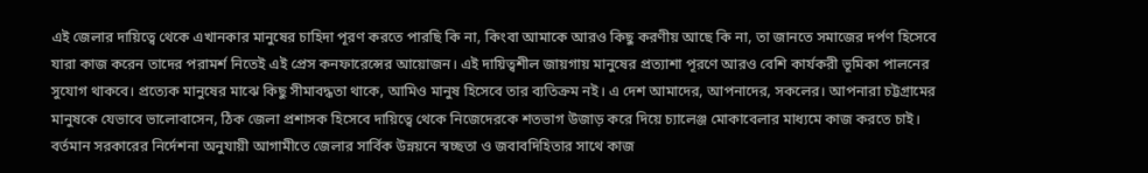এই জেলার দায়িত্বে থেকে এখানকার মানুষের চাহিদা পূরণ করতে পারছি কি না, কিংবা আমাকে আরও কিছু করণীয় আছে কি না, তা জানতে সমাজের দর্পণ হিসেবে যারা কাজ করেন তাদের পরামর্শ নিতেই এই প্রেস কনফারেন্সের আয়োজন। এই দায়িত্বশীল জায়গায় মানুষের প্রত্যাশা পূরণে আরও বেশি কার্যকরী ভূমিকা পালনের সুযোগ থাকবে। প্রত্যেক মানুষের মাঝে কিছু সীমাবদ্ধতা থাকে, আমিও মানুষ হিসেবে তার ব্যতিক্রম নই। এ দেশ আমাদের, আপনাদের, সকলের। আপনারা চট্টগ্রামের মানুষকে যেভাবে ভালোবাসেন, ঠিক জেলা প্রশাসক হিসেবে দায়িত্বে থেকে নিজেদেরকে শতভাগ উজাড় করে দিয়ে চ্যালেঞ্জ মোকাবেলার মাধ্যমে কাজ করতে চাই। বর্তমান সরকারের নির্দেশনা অনুযায়ী আগামীতে জেলার সার্বিক উন্নয়নে স্বচ্ছতা ও জবাবদিহিতার সাথে কাজ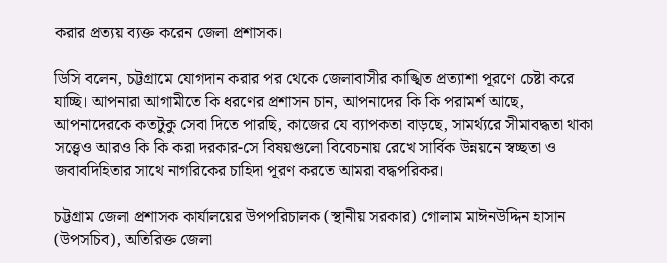করার প্রত্যয় ব্যক্ত করেন জেলা প্রশাসক।

ডিসি বলেন, চট্টগ্রামে যোগদান করার পর থেকে জেলাবাসীর কাঙ্খিত প্রত্যাশা পূরণে চেষ্টা করে যাচ্ছি। আপনারা আগামীতে কি ধরণের প্রশাসন চান, আপনাদের কি কি পরামর্শ আছে, আপনাদেরকে কতটুকু সেবা দিতে পারছি, কাজের যে ব্যাপকতা বাড়ছে, সামর্থ্যরে সীমাবদ্ধতা থাকা সত্ত্বেও আরও কি কি করা দরকার-সে বিষয়গুলো বিবেচনায় রেখে সার্বিক উন্নয়নে স্বচ্ছতা ও জবাবদিহিতার সাথে নাগরিকের চাহিদা পূরণ করতে আমরা বদ্ধপরিকর।

চট্টগ্রাম জেলা প্রশাসক কার্যালয়ের উপপরিচালক (স্থানীয় সরকার) গোলাম মাঈনউদ্দিন হাসান (উপসচিব), অতিরিক্ত জেলা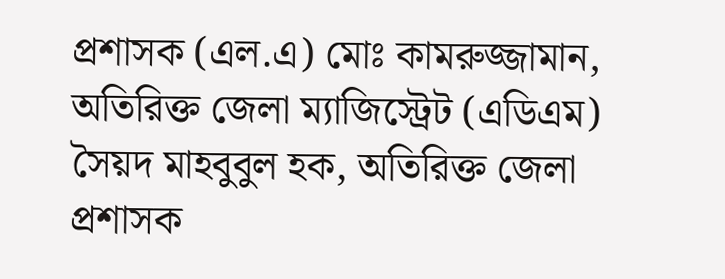প্রশাসক (এল.এ) মোঃ কামরুজ্জামান, অতিরিক্ত জেলা ম্যাজিস্ট্রেট (এডিএম) সৈয়দ মাহবুবুল হক, অতিরিক্ত জেলা প্রশাসক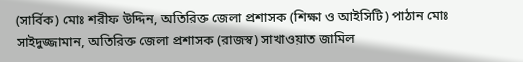(সার্বিক) মোঃ শরীফ উদ্দিন, অতিরিক্ত জেলা প্রশাসক (শিক্ষা ও আইসিটি) পাঠান মোঃ সাইদুজ্জামান, অতিরিক্ত জেলা প্রশাসক (রাজস্ব) সাখাওয়াত জামিল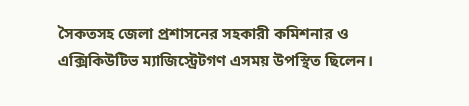সৈকতসহ জেলা প্রশাসনের সহকারী কমিশনার ও এক্সিকিউটিভ ম্যাজিস্ট্রেটগণ এসময় উপস্থিত ছিলেন।